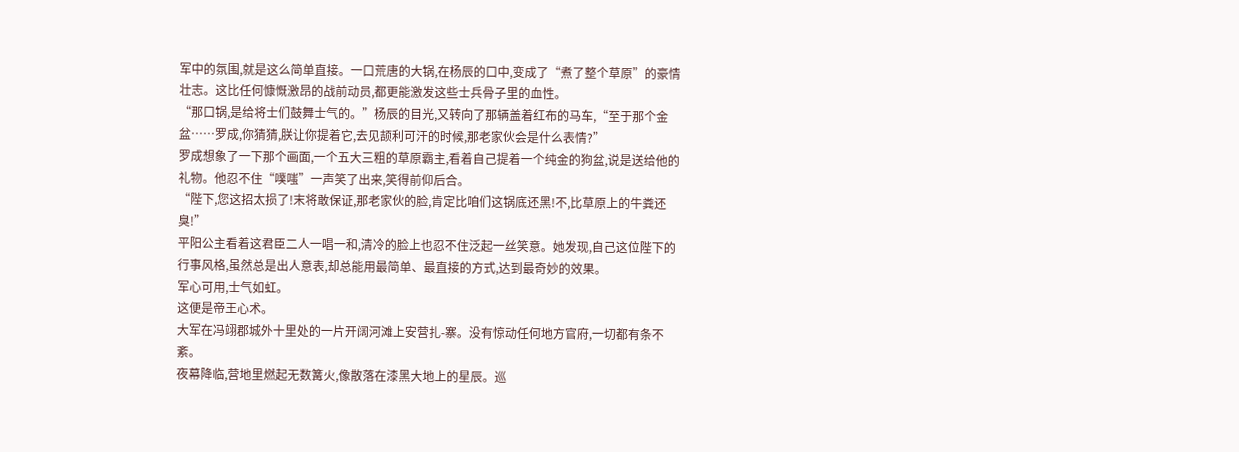军中的氛围,就是这么简单直接。一口荒唐的大锅,在杨辰的口中,变成了“煮了整个草原”的豪情壮志。这比任何慷慨激昂的战前动员,都更能激发这些士兵骨子里的血性。
“那口锅,是给将士们鼓舞士气的。”杨辰的目光,又转向了那辆盖着红布的马车,“至于那个金盆……罗成,你猜猜,朕让你提着它,去见颉利可汗的时候,那老家伙会是什么表情?”
罗成想象了一下那个画面,一个五大三粗的草原霸主,看着自己提着一个纯金的狗盆,说是送给他的礼物。他忍不住“噗嗤”一声笑了出来,笑得前仰后合。
“陛下,您这招太损了!末将敢保证,那老家伙的脸,肯定比咱们这锅底还黑!不,比草原上的牛粪还臭!”
平阳公主看着这君臣二人一唱一和,清冷的脸上也忍不住泛起一丝笑意。她发现,自己这位陛下的行事风格,虽然总是出人意表,却总能用最简单、最直接的方式,达到最奇妙的效果。
军心可用,士气如虹。
这便是帝王心术。
大军在冯翊郡城外十里处的一片开阔河滩上安营扎-寨。没有惊动任何地方官府,一切都有条不紊。
夜幕降临,营地里燃起无数篝火,像散落在漆黑大地上的星辰。巡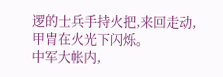逻的士兵手持火把,来回走动,甲胄在火光下闪烁。
中军大帐内,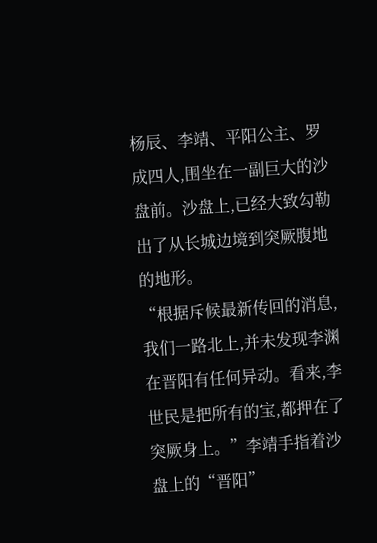杨辰、李靖、平阳公主、罗成四人,围坐在一副巨大的沙盘前。沙盘上,已经大致勾勒出了从长城边境到突厥腹地的地形。
“根据斥候最新传回的消息,我们一路北上,并未发现李渊在晋阳有任何异动。看来,李世民是把所有的宝,都押在了突厥身上。”李靖手指着沙盘上的“晋阳”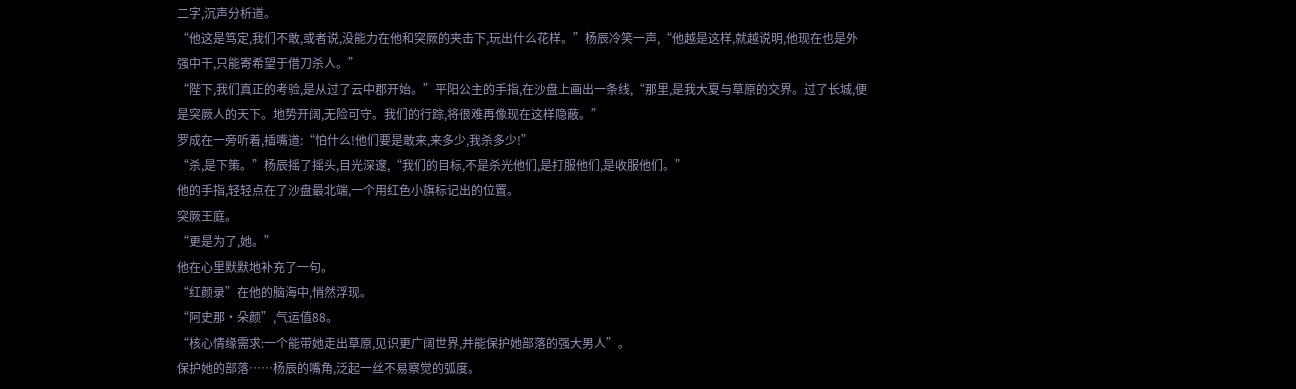二字,沉声分析道。
“他这是笃定,我们不敢,或者说,没能力在他和突厥的夹击下,玩出什么花样。”杨辰冷笑一声,“他越是这样,就越说明,他现在也是外强中干,只能寄希望于借刀杀人。”
“陛下,我们真正的考验,是从过了云中郡开始。”平阳公主的手指,在沙盘上画出一条线,“那里,是我大夏与草原的交界。过了长城,便是突厥人的天下。地势开阔,无险可守。我们的行踪,将很难再像现在这样隐蔽。”
罗成在一旁听着,插嘴道:“怕什么!他们要是敢来,来多少,我杀多少!”
“杀,是下策。”杨辰摇了摇头,目光深邃,“我们的目标,不是杀光他们,是打服他们,是收服他们。”
他的手指,轻轻点在了沙盘最北端,一个用红色小旗标记出的位置。
突厥王庭。
“更是为了,她。”
他在心里默默地补充了一句。
“红颜录”在他的脑海中,悄然浮现。
“阿史那·朵颜”,气运值88。
“核心情缘需求:一个能带她走出草原,见识更广阔世界,并能保护她部落的强大男人”。
保护她的部落……杨辰的嘴角,泛起一丝不易察觉的弧度。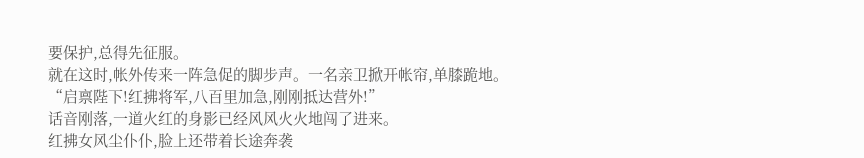要保护,总得先征服。
就在这时,帐外传来一阵急促的脚步声。一名亲卫掀开帐帘,单膝跪地。
“启禀陛下!红拂将军,八百里加急,刚刚抵达营外!”
话音刚落,一道火红的身影已经风风火火地闯了进来。
红拂女风尘仆仆,脸上还带着长途奔袭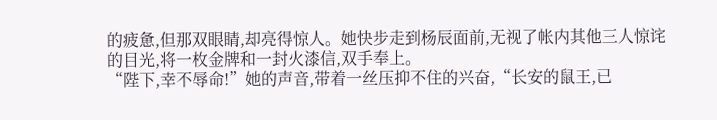的疲惫,但那双眼睛,却亮得惊人。她快步走到杨辰面前,无视了帐内其他三人惊诧的目光,将一枚金牌和一封火漆信,双手奉上。
“陛下,幸不辱命!”她的声音,带着一丝压抑不住的兴奋,“长安的鼠王,已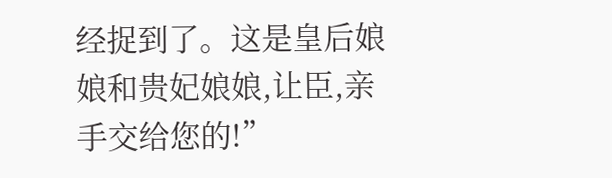经捉到了。这是皇后娘娘和贵妃娘娘,让臣,亲手交给您的!”